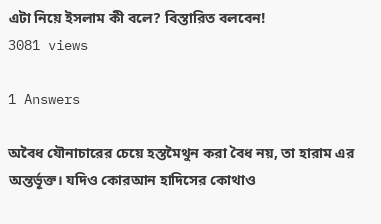এটা নিয়ে ইসলাম কী বলে? বিস্তারিত বলবেন!
3081 views

1 Answers

অবৈধ যৌনাচারের চেয়ে হস্তমৈথুন করা বৈধ নয়, তা হারাম এর অন্তর্ভূক্ত। যদিও কোরআন হাদিসের কোথাও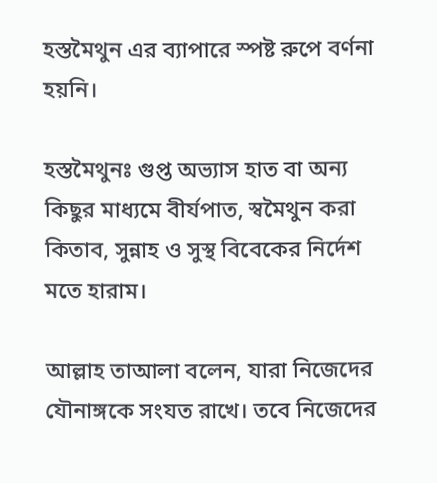হস্তমৈথুন এর ব্যাপারে স্পষ্ট রুপে বর্ণনা হয়নি।

হস্তমৈথুনঃ গুপ্ত অভ্যাস হাত বা অন্য কিছুর মাধ্যমে বীর্যপাত, স্বমৈথুন করা কিতাব, সুন্নাহ ও সুস্থ বিবেকের নির্দেশ মতে হারাম।

আল্লাহ তাআলা বলেন, যারা নিজেদের যৌনাঙ্গকে সংযত রাখে। তবে নিজেদের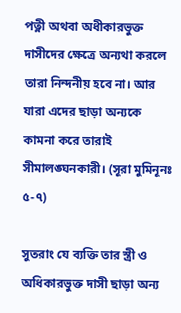পত্নী অথবা অধীকারভুক্ত দাসীদের ক্ষেত্রে অন্যথা করলে তারা নিন্দনীয় হবে না। আর যারা এদের ছাড়া অন্যকে কামনা করে তারাই সীমালঙ্ঘনকারী। (সূরা মুমিনূনঃ ৫-৭)

সুতরাং যে ব্যক্তি তার স্ত্রী ও অধিকারভুক্ত দাসী ছাড়া অন্য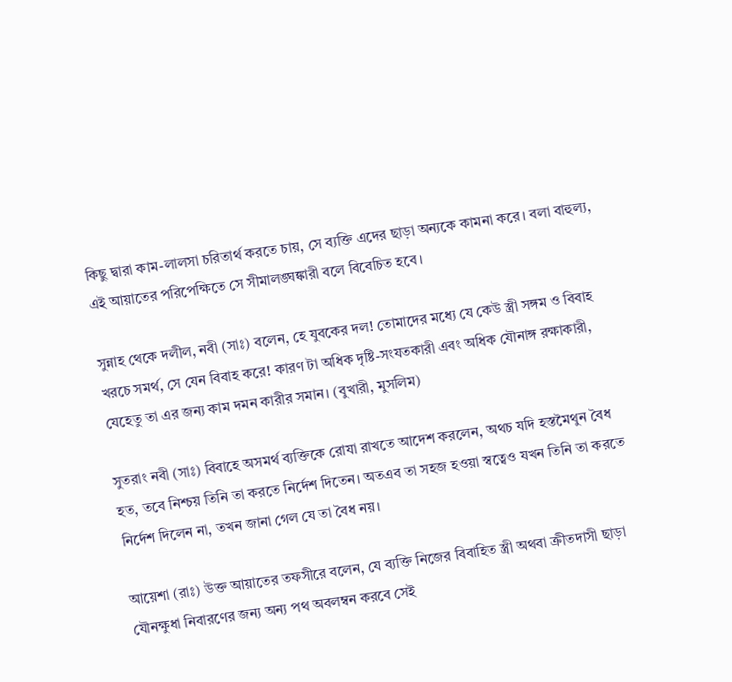কিছু দ্বারা কাম-লালসা চরিতার্থ করতে চায়, সে ব্যক্তি এদের ছাড়া অন্যকে কামনা করে। বলা বাহুল্য, এই আয়াতের পরিপেক্ষিতে সে সীমালঙ্ঘঙ্কারী বলে বিবেচিত হবে।

সুন্নাহ থেকে দলীল, নবী (সাঃ) বলেন, হে যুবকের দল! তোমাদের মধ্যে যে কেউ স্ত্রী সঙ্গম ও বিবাহ খরচে সমর্থ, সে যেন বিবাহ করে! কারণ টা অধিক দৃষ্টি-সংযতকারী এবং অধিক যৌনাঙ্গ রক্ষাকারী, যেহেতু তা এর জন্য কাম দমন কারীর সমান। (বুখারী, মুসলিম)

সুতরাং নবী (সাঃ) বিবাহে অসমর্থ ব্যক্তিকে রোযা রাখতে আদেশ করলেন, অথচ যদি হস্তমৈথুন বৈধ হত, তবে নিশ্চয় তিনি তা করতে নির্দেশ দিতেন। অতএব তা সহজ হওয়া স্বত্বেও যখন তিনি তা করতে নির্দেশ দিলেন না, তখন জানা গেল যে তা বৈধ নয়।

আয়েশা (রাঃ) উক্ত আয়াতের তফসীরে বলেন, যে ব্যক্তি নিজের বিবাহিত স্ত্রী অথবা ক্রীতদাসী ছাড়া যৌনক্ষুধা নিবারণের জন্য অন্য পথ অবলম্বন করবে সেই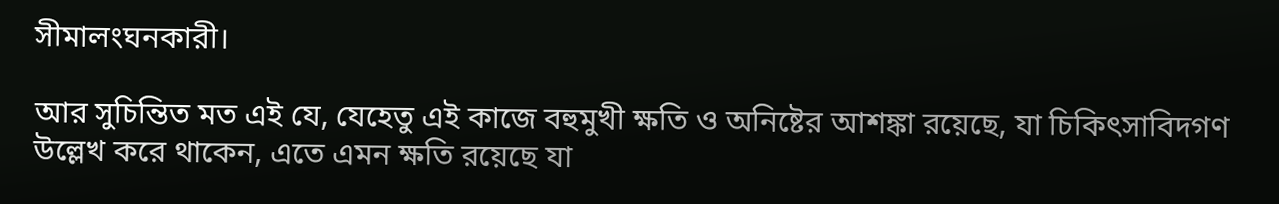সীমালংঘনকারী।

আর সুচিন্তিত মত এই যে, যেহেতু এই কাজে বহুমুখী ক্ষতি ও অনিষ্টের আশঙ্কা রয়েছে, যা চিকিৎসাবিদগণ উল্লেখ করে থাকেন, এতে এমন ক্ষতি রয়েছে যা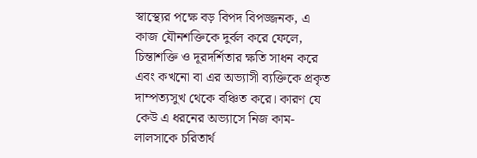স্বাস্থ্যের পক্ষে বড় বিপদ বিপজ্জনক, এ কাজ যৌনশক্তিকে দুর্বল করে ফেলে, চিন্তাশক্তি ও দূরদর্শিতার ক্ষতি সাধন করে এবং কখনো বা এর অভ্যাসী ব্যক্তিকে প্রকৃত দাম্পত্যসুখ থেকে বঞ্চিত করে। কারণ যে কেউ এ ধরনের অভ্যাসে নিজ কাম-লালসাকে চরিতার্থ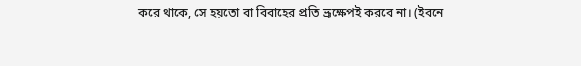করে থাকে, সে হয়তো বা বিবাহের প্রতি ভ্রূক্ষেপই করবে না। (ইবনে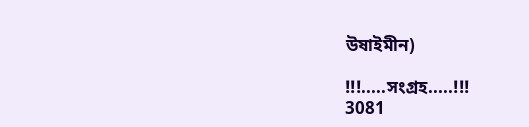উষাইমীন)

!!!.....সংগ্রহ.....!!!
3081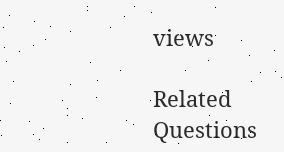views

Related Questions